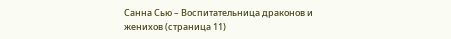Санна Сью – Воспитательница драконов и женихов (страница 11)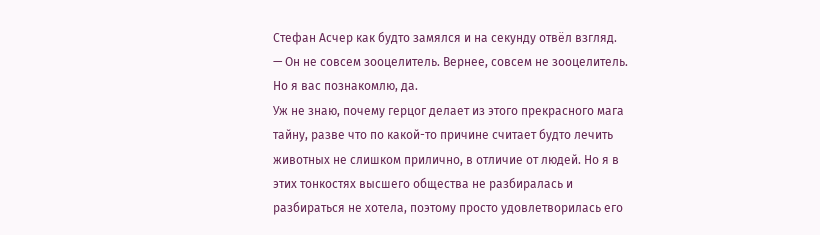Стефан Асчер как будто замялся и на секунду отвёл взгляд.
— Он не совсем зооцелитель. Вернее, совсем не зооцелитель. Но я вас познакомлю, да.
Уж не знаю, почему герцог делает из этого прекрасного мага тайну, разве что по какой-то причине считает будто лечить животных не слишком прилично, в отличие от людей. Но я в этих тонкостях высшего общества не разбиралась и разбираться не хотела, поэтому просто удовлетворилась его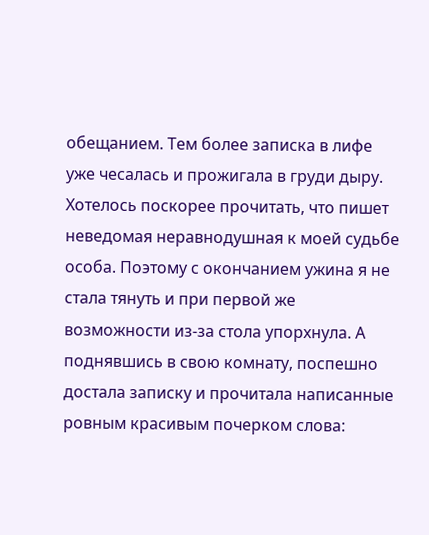обещанием. Тем более записка в лифе уже чесалась и прожигала в груди дыру. Хотелось поскорее прочитать, что пишет неведомая неравнодушная к моей судьбе особа. Поэтому с окончанием ужина я не стала тянуть и при первой же возможности из-за стола упорхнула. А поднявшись в свою комнату, поспешно достала записку и прочитала написанные ровным красивым почерком слова: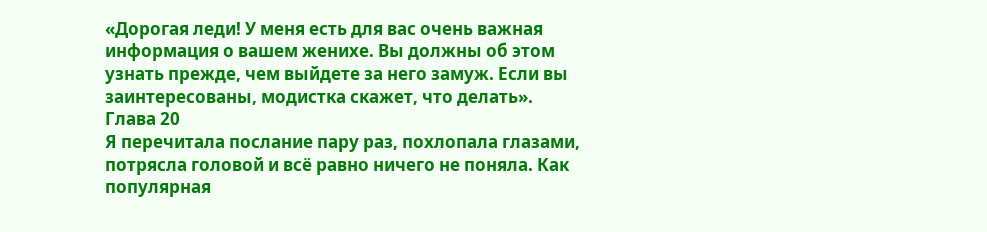«Дорогая леди! У меня есть для вас очень важная информация о вашем женихе. Вы должны об этом узнать прежде, чем выйдете за него замуж. Если вы заинтересованы, модистка скажет, что делать».
Глава 20
Я перечитала послание пару раз, похлопала глазами, потрясла головой и всё равно ничего не поняла. Как популярная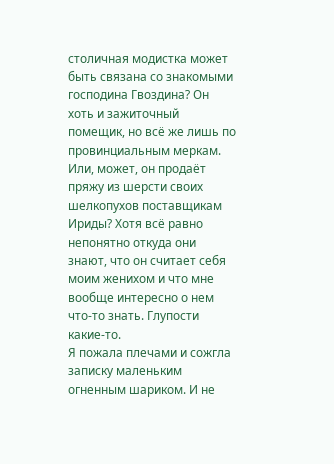столичная модистка может быть связана со знакомыми господина Гвоздина? Он хоть и зажиточный помещик, но всё же лишь по провинциальным меркам. Или, может, он продаёт пряжу из шерсти своих шелкопухов поставщикам Ириды? Хотя всё равно непонятно откуда они знают, что он считает себя моим женихом и что мне вообще интересно о нем что-то знать. Глупости какие-то.
Я пожала плечами и сожгла записку маленьким огненным шариком. И не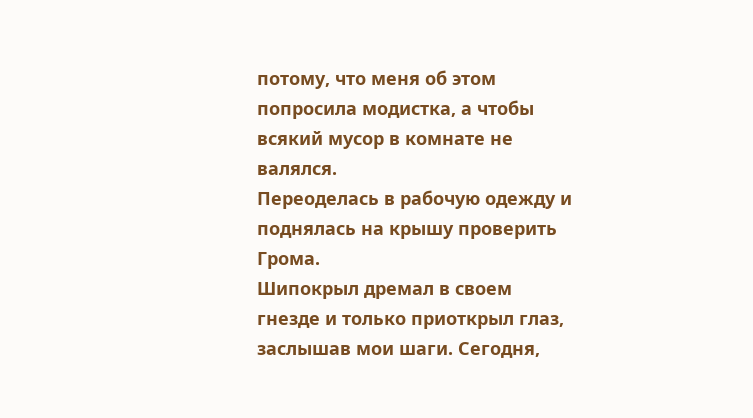потому, что меня об этом попросила модистка, а чтобы всякий мусор в комнате не валялся.
Переоделась в рабочую одежду и поднялась на крышу проверить Грома.
Шипокрыл дремал в своем гнезде и только приоткрыл глаз, заслышав мои шаги. Сегодня,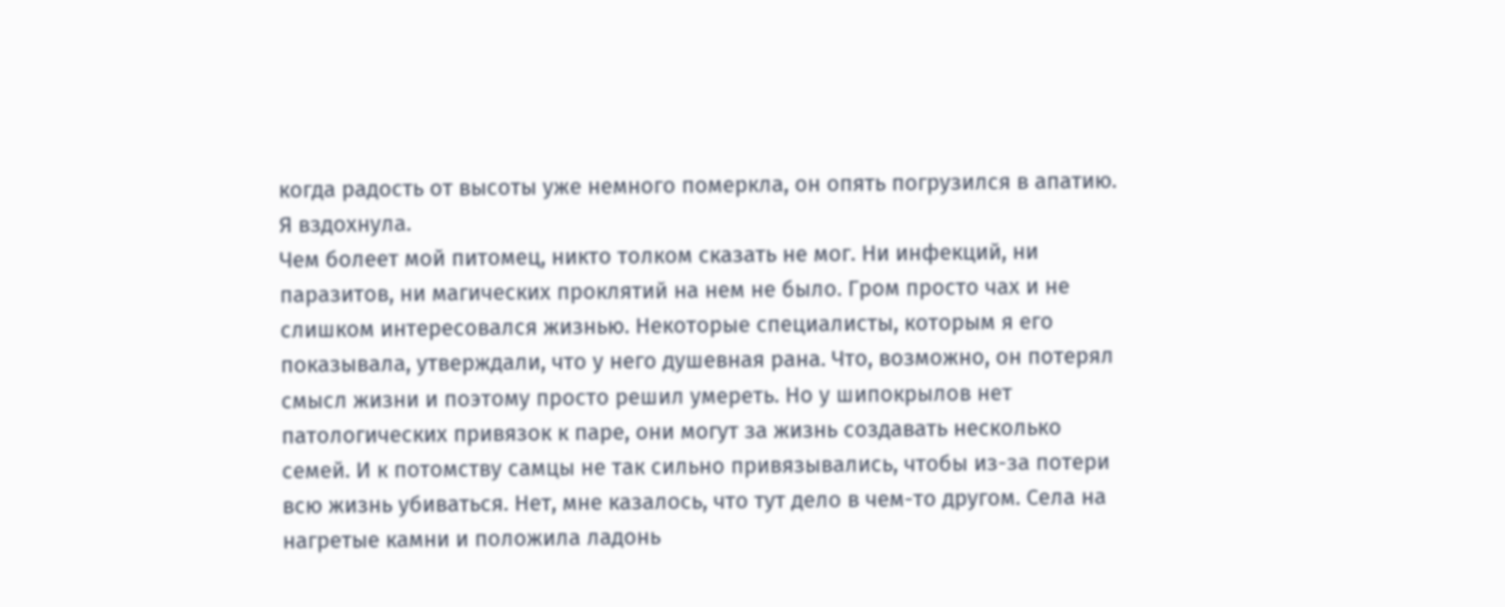когда радость от высоты уже немного померкла, он опять погрузился в апатию. Я вздохнула.
Чем болеет мой питомец, никто толком сказать не мог. Ни инфекций, ни паразитов, ни магических проклятий на нем не было. Гром просто чах и не слишком интересовался жизнью. Некоторые специалисты, которым я его показывала, утверждали, что у него душевная рана. Что, возможно, он потерял смысл жизни и поэтому просто решил умереть. Но у шипокрылов нет патологических привязок к паре, они могут за жизнь создавать несколько семей. И к потомству самцы не так сильно привязывались, чтобы из-за потери всю жизнь убиваться. Нет, мне казалось, что тут дело в чем-то другом. Села на нагретые камни и положила ладонь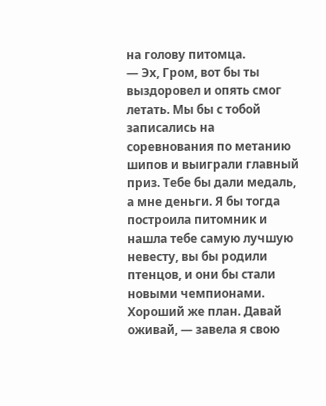на голову питомца.
— Эх, Гром, вот бы ты выздоровел и опять смог летать. Мы бы с тобой записались на соревнования по метанию шипов и выиграли главный приз. Тебе бы дали медаль, а мне деньги. Я бы тогда построила питомник и нашла тебе самую лучшую невесту, вы бы родили птенцов, и они бы стали новыми чемпионами. Хороший же план. Давай оживай, — завела я свою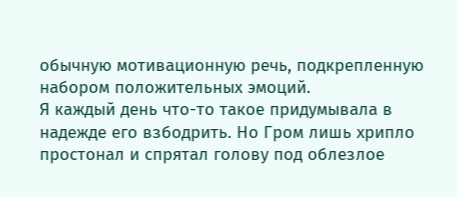обычную мотивационную речь, подкрепленную набором положительных эмоций.
Я каждый день что-то такое придумывала в надежде его взбодрить. Но Гром лишь хрипло простонал и спрятал голову под облезлое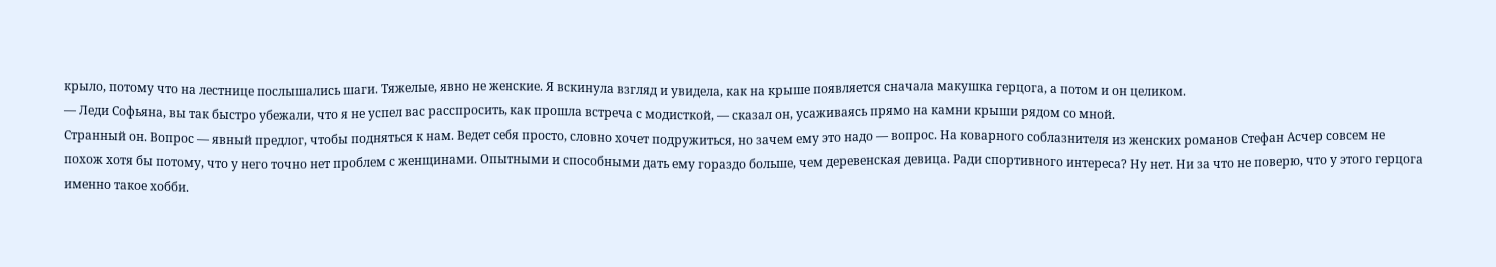крыло, потому что на лестнице послышались шаги. Тяжелые, явно не женские. Я вскинула взгляд и увидела, как на крыше появляется сначала макушка герцога, а потом и он целиком.
— Леди Софьяна, вы так быстро убежали, что я не успел вас расспросить, как прошла встреча с модисткой, — сказал он, усаживаясь прямо на камни крыши рядом со мной.
Странный он. Вопрос — явный предлог, чтобы подняться к нам. Ведет себя просто, словно хочет подружиться, но зачем ему это надо — вопрос. На коварного соблазнителя из женских романов Стефан Асчер совсем не похож хотя бы потому, что у него точно нет проблем с женщинами. Опытными и способными дать ему гораздо больше, чем деревенская девица. Ради спортивного интереса? Ну нет. Ни за что не поверю, что у этого герцога именно такое хобби.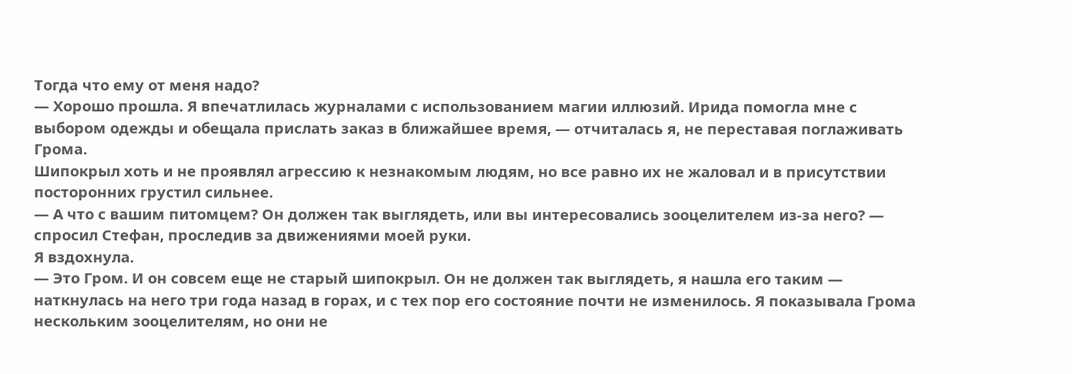Тогда что ему от меня надо?
— Хорошо прошла. Я впечатлилась журналами с использованием магии иллюзий. Ирида помогла мне с выбором одежды и обещала прислать заказ в ближайшее время, — отчиталась я, не переставая поглаживать Грома.
Шипокрыл хоть и не проявлял агрессию к незнакомым людям, но все равно их не жаловал и в присутствии посторонних грустил сильнее.
— А что с вашим питомцем? Он должен так выглядеть, или вы интересовались зооцелителем из-за него? — спросил Стефан, проследив за движениями моей руки.
Я вздохнула.
— Это Гром. И он совсем еще не старый шипокрыл. Он не должен так выглядеть, я нашла его таким — наткнулась на него три года назад в горах, и с тех пор его состояние почти не изменилось. Я показывала Грома нескольким зооцелителям, но они не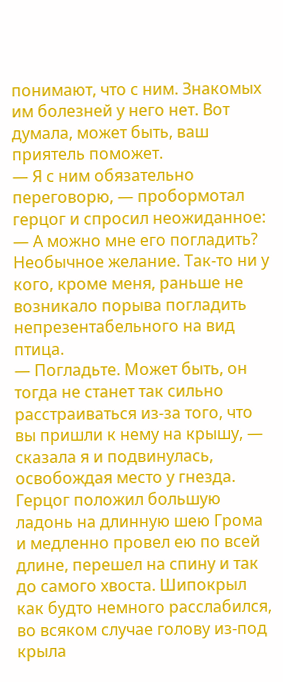понимают, что с ним. Знакомых им болезней у него нет. Вот думала, может быть, ваш приятель поможет.
— Я с ним обязательно переговорю, — пробормотал герцог и спросил неожиданное: — А можно мне его погладить?
Необычное желание. Так-то ни у кого, кроме меня, раньше не возникало порыва погладить непрезентабельного на вид птица.
— Погладьте. Может быть, он тогда не станет так сильно расстраиваться из-за того, что вы пришли к нему на крышу, — сказала я и подвинулась, освобождая место у гнезда.
Герцог положил большую ладонь на длинную шею Грома и медленно провел ею по всей длине, перешел на спину и так до самого хвоста. Шипокрыл как будто немного расслабился, во всяком случае голову из-под крыла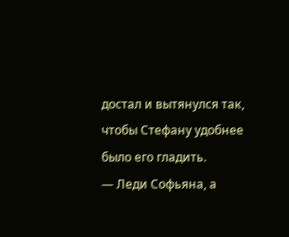достал и вытянулся так, чтобы Стефану удобнее было его гладить.
— Леди Софьяна, а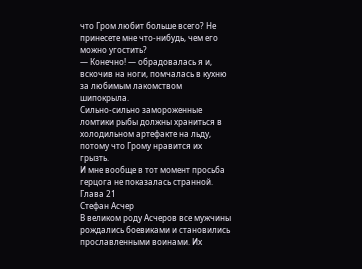что Гром любит больше всего? Не принесете мне что-нибудь, чем его можно угостить?
— Конечно! — обрадовалась я и, вскочив на ноги, помчалась в кухню за любимым лакомством шипокрыла.
Сильно-сильно замороженные ломтики рыбы должны храниться в холодильном артефакте на льду, потому что Грому нравится их грызть.
И мне вообще в тот момент просьба герцога не показалась странной.
Глава 21
Стефан Асчер
В великом роду Асчеров все мужчины рождались боевиками и становились прославленными воинами. Их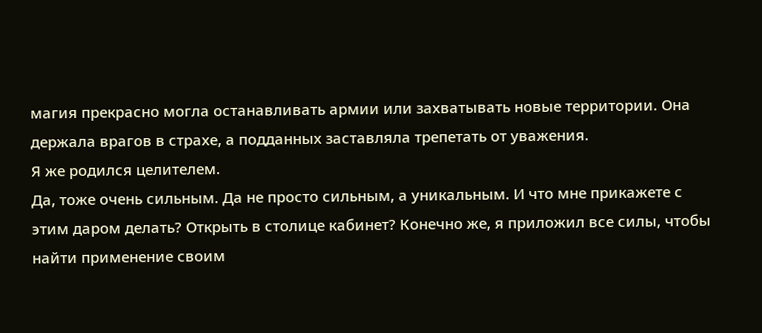магия прекрасно могла останавливать армии или захватывать новые территории. Она держала врагов в страхе, а подданных заставляла трепетать от уважения.
Я же родился целителем.
Да, тоже очень сильным. Да не просто сильным, а уникальным. И что мне прикажете с этим даром делать? Открыть в столице кабинет? Конечно же, я приложил все силы, чтобы найти применение своим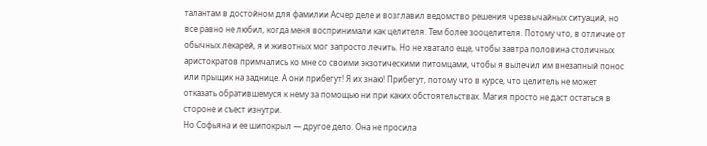талантам в достойном для фамилии Асчер деле и возглавил ведомство решения чрезвычайных ситуаций, но все равно не любил, когда меня воспринимали как целителя. Тем более зооцелителя. Потому что, в отличие от обычных лекарей, я и животных мог запросто лечить. Но не хватало еще, чтобы завтра половина столичных аристократов примчались ко мне со своими экзотическими питомцами, чтобы я вылечил им внезапный понос или прыщик на заднице. А они прибегут! Я их знаю! Прибегут, потому что в курсе, что целитель не может отказать обратившемуся к нему за помощью ни при каких обстоятельствах. Магия просто не даст остаться в стороне и съест изнутри.
Но Софьяна и ее шипокрыл — другое дело. Она не просила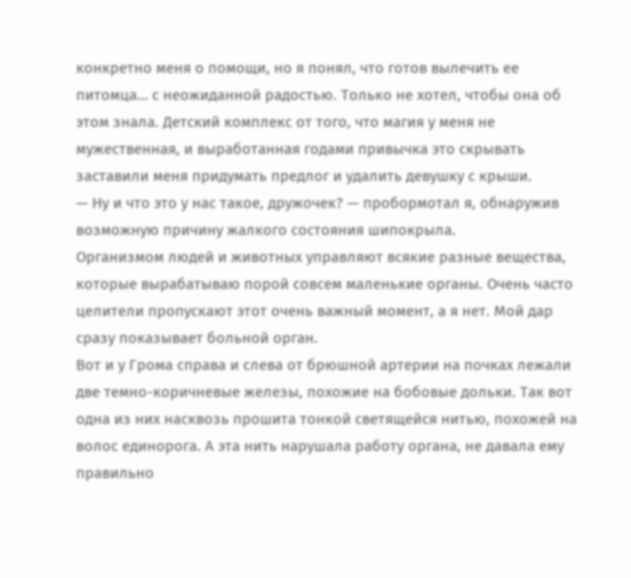конкретно меня о помощи, но я понял, что готов вылечить ее питомца… с неожиданной радостью. Только не хотел, чтобы она об этом знала. Детский комплекс от того, что магия у меня не мужественная, и выработанная годами привычка это скрывать заставили меня придумать предлог и удалить девушку с крыши.
— Ну и что это у нас такое, дружочек? — пробормотал я, обнаружив возможную причину жалкого состояния шипокрыла.
Организмом людей и животных управляют всякие разные вещества, которые вырабатываю порой совсем маленькие органы. Очень часто целители пропускают этот очень важный момент, а я нет. Мой дар сразу показывает больной орган.
Вот и у Грома справа и слева от брюшной артерии на почках лежали две темно-коричневые железы, похожие на бобовые дольки. Так вот одна из них насквозь прошита тонкой светящейся нитью, похожей на волос единорога. А эта нить нарушала работу органа, не давала ему правильно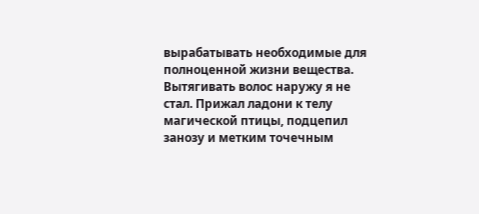вырабатывать необходимые для полноценной жизни вещества.
Вытягивать волос наружу я не стал. Прижал ладони к телу магической птицы, подцепил занозу и метким точечным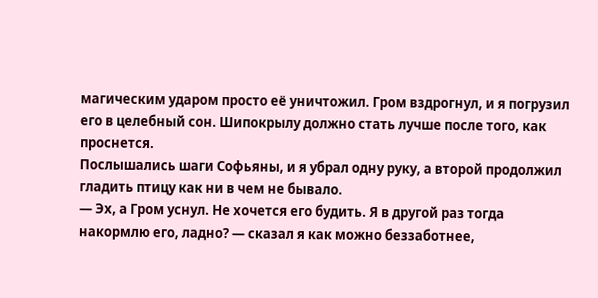магическим ударом просто её уничтожил. Гром вздрогнул, и я погрузил его в целебный сон. Шипокрылу должно стать лучше после того, как проснется.
Послышались шаги Софьяны, и я убрал одну руку, а второй продолжил гладить птицу как ни в чем не бывало.
— Эх, а Гром уснул. Не хочется его будить. Я в другой раз тогда накормлю его, ладно? — сказал я как можно беззаботнее,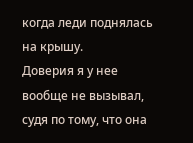когда леди поднялась на крышу.
Доверия я у нее вообще не вызывал, судя по тому, что она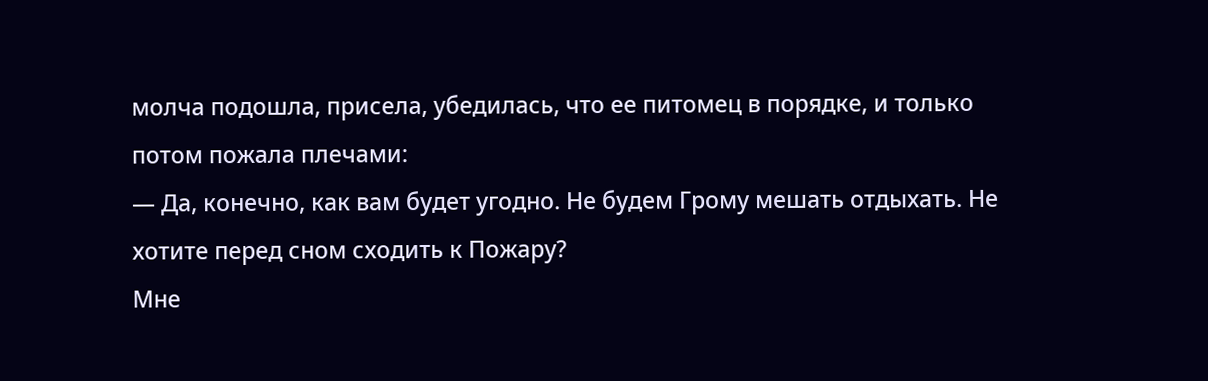молча подошла, присела, убедилась, что ее питомец в порядке, и только потом пожала плечами:
— Да, конечно, как вам будет угодно. Не будем Грому мешать отдыхать. Не хотите перед сном сходить к Пожару?
Мне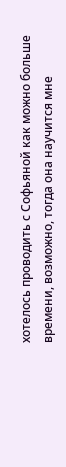хотелось проводить с Софьяной как можно больше времени, возможно, тогда она научится мне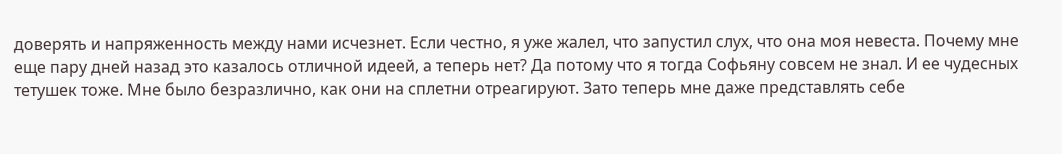доверять и напряженность между нами исчезнет. Если честно, я уже жалел, что запустил слух, что она моя невеста. Почему мне еще пару дней назад это казалось отличной идеей, а теперь нет? Да потому что я тогда Софьяну совсем не знал. И ее чудесных тетушек тоже. Мне было безразлично, как они на сплетни отреагируют. Зато теперь мне даже представлять себе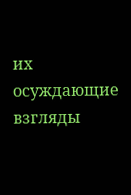их осуждающие взгляды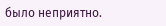было неприятно.